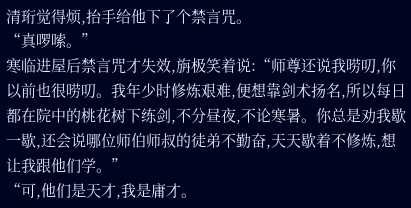清珩觉得烦,抬手给他下了个禁言咒。
“真啰嗦。”
寒临进屋后禁言咒才失效,旃极笑着说:“师尊还说我唠叨,你以前也很唠叨。我年少时修炼艰难,便想靠剑术扬名,所以每日都在院中的桃花树下练剑,不分昼夜,不论寒暑。你总是劝我歇一歇,还会说哪位师伯师叔的徒弟不勤奋,天天歇着不修炼,想让我跟他们学。”
“可,他们是天才,我是庸才。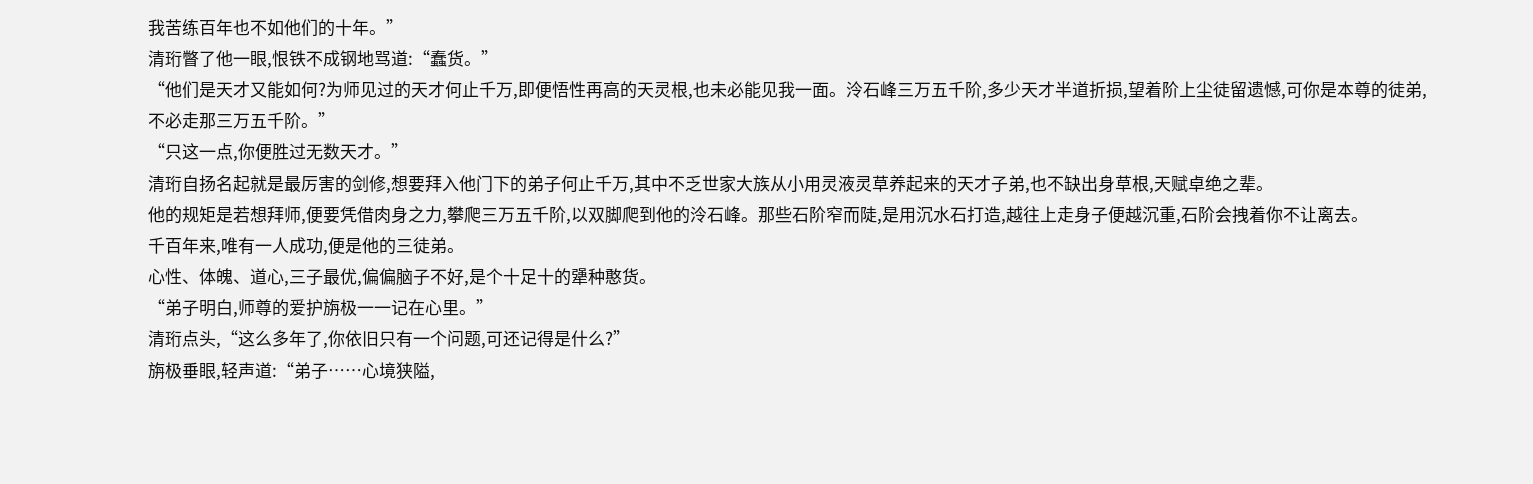我苦练百年也不如他们的十年。”
清珩瞥了他一眼,恨铁不成钢地骂道:“蠢货。”
“他们是天才又能如何?为师见过的天才何止千万,即便悟性再高的天灵根,也未必能见我一面。泠石峰三万五千阶,多少天才半道折损,望着阶上尘徒留遗憾,可你是本尊的徒弟,不必走那三万五千阶。”
“只这一点,你便胜过无数天才。”
清珩自扬名起就是最厉害的剑修,想要拜入他门下的弟子何止千万,其中不乏世家大族从小用灵液灵草养起来的天才子弟,也不缺出身草根,天赋卓绝之辈。
他的规矩是若想拜师,便要凭借肉身之力,攀爬三万五千阶,以双脚爬到他的泠石峰。那些石阶窄而陡,是用沉水石打造,越往上走身子便越沉重,石阶会拽着你不让离去。
千百年来,唯有一人成功,便是他的三徒弟。
心性、体魄、道心,三子最优,偏偏脑子不好,是个十足十的犟种憨货。
“弟子明白,师尊的爱护旃极一一记在心里。”
清珩点头,“这么多年了,你依旧只有一个问题,可还记得是什么?”
旃极垂眼,轻声道:“弟子……心境狭隘,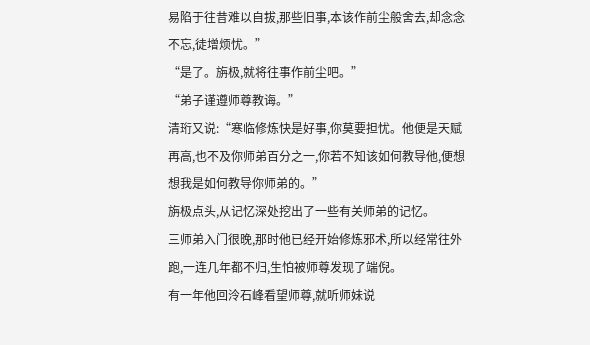易陷于往昔难以自拔,那些旧事,本该作前尘般舍去,却念念不忘,徒增烦忧。”
“是了。旃极,就将往事作前尘吧。”
“弟子谨遵师尊教诲。”
清珩又说:“寒临修炼快是好事,你莫要担忧。他便是天赋再高,也不及你师弟百分之一,你若不知该如何教导他,便想想我是如何教导你师弟的。”
旃极点头,从记忆深处挖出了一些有关师弟的记忆。
三师弟入门很晚,那时他已经开始修炼邪术,所以经常往外跑,一连几年都不归,生怕被师尊发现了端倪。
有一年他回泠石峰看望师尊,就听师妹说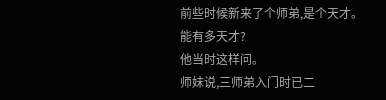前些时候新来了个师弟,是个天才。
能有多天才?
他当时这样问。
师妹说,三师弟入门时已二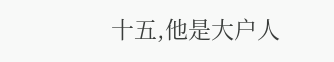十五,他是大户人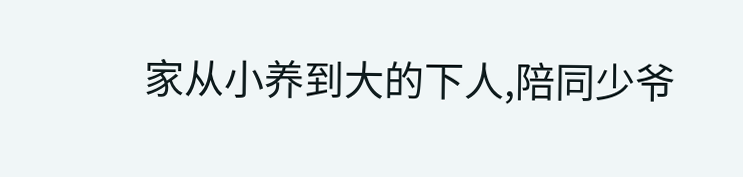家从小养到大的下人,陪同少爷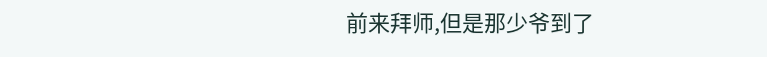前来拜师,但是那少爷到了